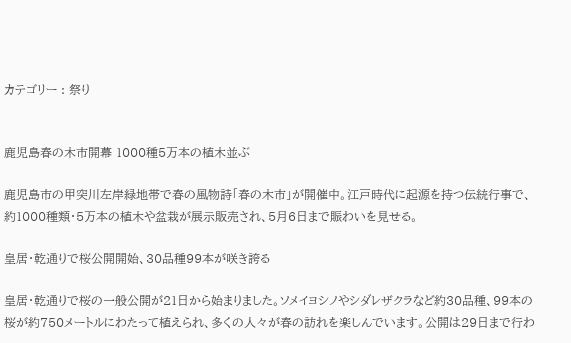カテゴリー : 祭り


鹿児島春の木市開幕 1000種5万本の植木並ぶ

鹿児島市の甲突川左岸緑地帯で春の風物詩「春の木市」が開催中。江戸時代に起源を持つ伝統行事で、約1000種類・5万本の植木や盆栽が展示販売され、5月6日まで賑わいを見せる。

皇居・乾通りで桜公開開始、30品種99本が咲き誇る

皇居・乾通りで桜の一般公開が21日から始まりました。ソメイヨシノやシダレザクラなど約30品種、99本の桜が約750メートルにわたって植えられ、多くの人々が春の訪れを楽しんでいます。公開は29日まで行わ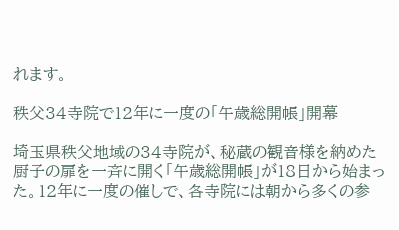れます。

秩父34寺院で12年に一度の「午歳総開帳」開幕

埼玉県秩父地域の34寺院が、秘蔵の観音様を納めた厨子の扉を一斉に開く「午歳総開帳」が18日から始まった。12年に一度の催しで、各寺院には朝から多くの参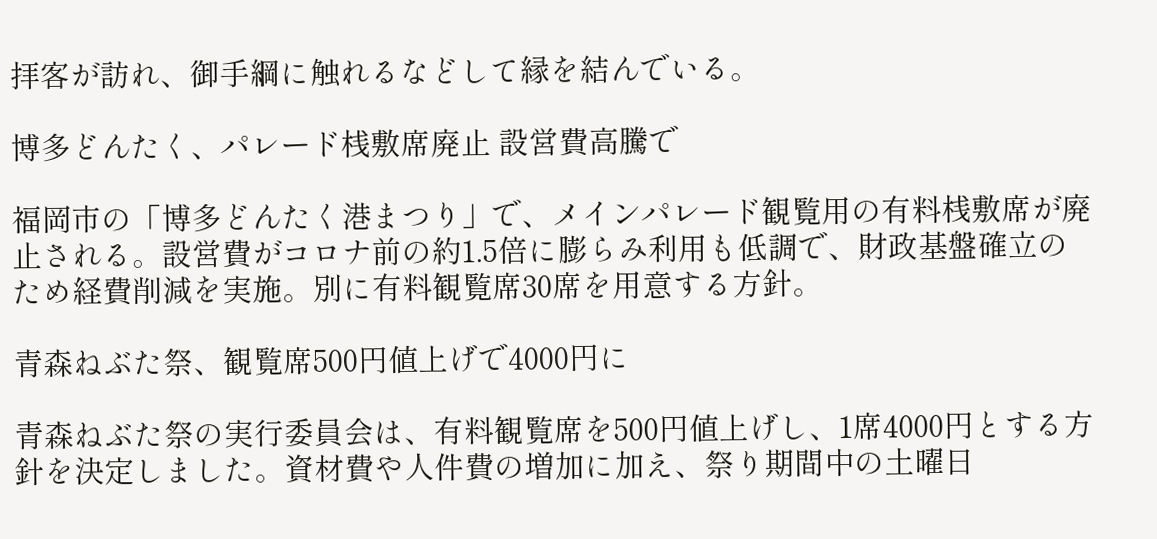拝客が訪れ、御手綱に触れるなどして縁を結んでいる。

博多どんたく、パレード桟敷席廃止 設営費高騰で

福岡市の「博多どんたく港まつり」で、メインパレード観覧用の有料桟敷席が廃止される。設営費がコロナ前の約1.5倍に膨らみ利用も低調で、財政基盤確立のため経費削減を実施。別に有料観覧席30席を用意する方針。

青森ねぶた祭、観覧席500円値上げで4000円に

青森ねぶた祭の実行委員会は、有料観覧席を500円値上げし、1席4000円とする方針を決定しました。資材費や人件費の増加に加え、祭り期間中の土曜日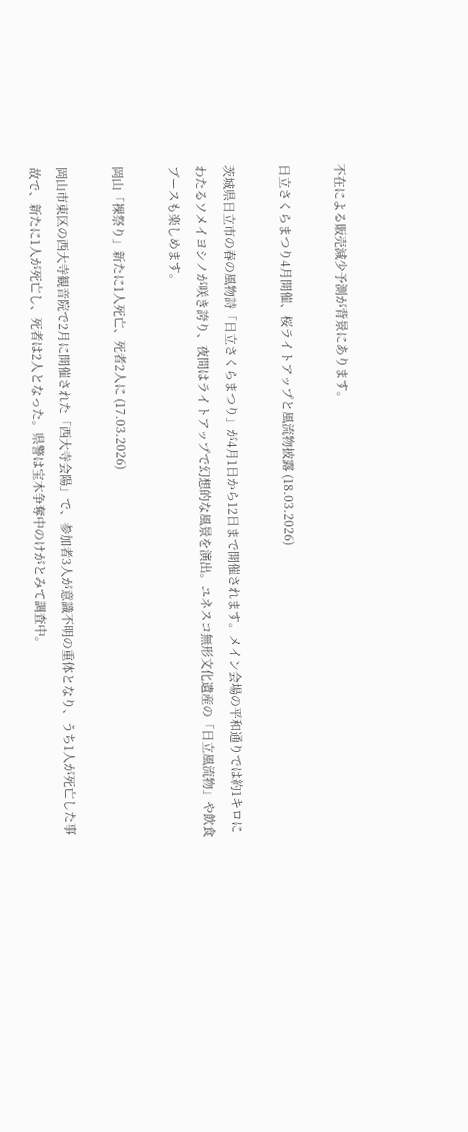不在による販売減少予測が背景にあります。

日立さくらまつり4月開催、桜ライトアップと風流物披露 (18.03.2026)

茨城県日立市の春の風物詩「日立さくらまつり」が4月1日から12日まで開催されます。メイン会場の平和通りでは約1キロにわたるソメイヨシノが咲き誇り、夜間はライトアップで幻想的な風景を演出。ユネスコ無形文化遺産の「日立風流物」や飲食ブースも楽しめます。

岡山「裸祭り」新たに1人死亡、死者2人に (17.03.2026)

岡山市東区の西大寺観音院で2月に開催された「西大寺会陽」で、参加者3人が意識不明の重体となり、うち1人が死亡した事故で、新たに1人が死亡し、死者は2人となった。県警は宝木争奪中のけがとみて調査中。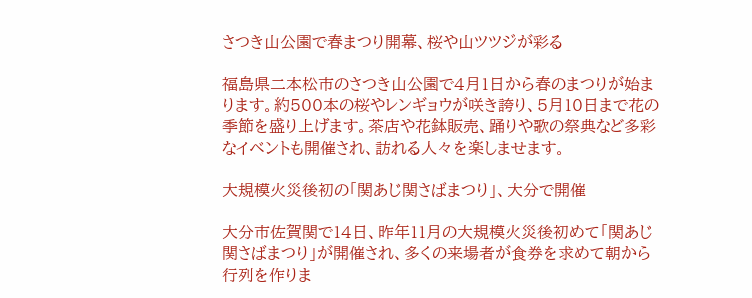さつき山公園で春まつり開幕、桜や山ツツジが彩る

福島県二本松市のさつき山公園で4月1日から春のまつりが始まります。約500本の桜やレンギョウが咲き誇り、5月10日まで花の季節を盛り上げます。茶店や花鉢販売、踊りや歌の祭典など多彩なイベントも開催され、訪れる人々を楽しませます。

大規模火災後初の「関あじ関さばまつり」、大分で開催

大分市佐賀関で14日、昨年11月の大規模火災後初めて「関あじ関さばまつり」が開催され、多くの来場者が食券を求めて朝から行列を作りま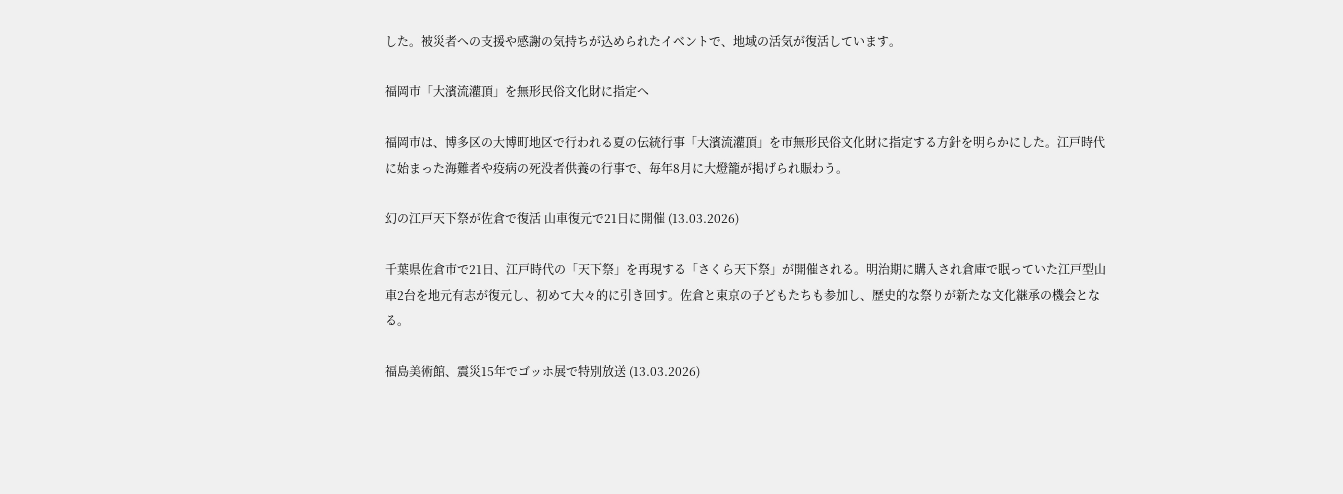した。被災者への支援や感謝の気持ちが込められたイベントで、地域の活気が復活しています。

福岡市「大濱流灌頂」を無形民俗文化財に指定へ

福岡市は、博多区の大博町地区で行われる夏の伝統行事「大濱流灌頂」を市無形民俗文化財に指定する方針を明らかにした。江戸時代に始まった海難者や疫病の死没者供養の行事で、毎年8月に大燈籠が掲げられ賑わう。

幻の江戸天下祭が佐倉で復活 山車復元で21日に開催 (13.03.2026)

千葉県佐倉市で21日、江戸時代の「天下祭」を再現する「さくら天下祭」が開催される。明治期に購入され倉庫で眠っていた江戸型山車2台を地元有志が復元し、初めて大々的に引き回す。佐倉と東京の子どもたちも参加し、歴史的な祭りが新たな文化継承の機会となる。

福島美術館、震災15年でゴッホ展で特別放送 (13.03.2026)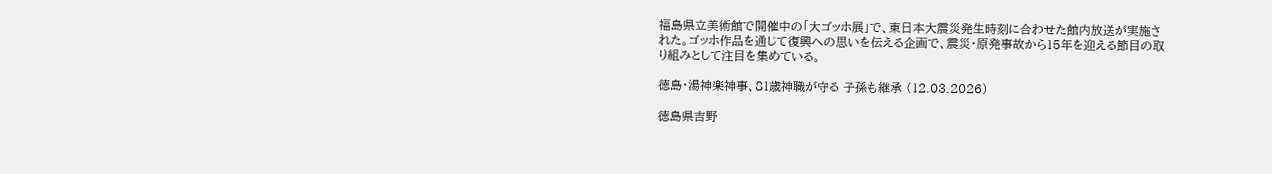福島県立美術館で開催中の「大ゴッホ展」で、東日本大震災発生時刻に合わせた館内放送が実施された。ゴッホ作品を通じて復興への思いを伝える企画で、震災・原発事故から15年を迎える節目の取り組みとして注目を集めている。

徳島・湯神楽神事、81歳神職が守る 子孫も継承 (12.03.2026)

徳島県吉野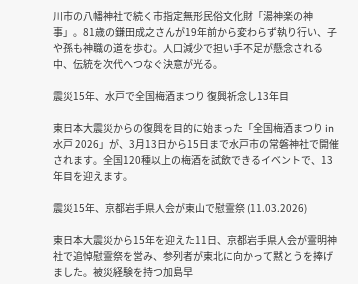川市の八幡神社で続く市指定無形民俗文化財「湯神楽の神事」。81歳の鎌田成之さんが19年前から変わらず執り行い、子や孫も神職の道を歩む。人口減少で担い手不足が懸念される中、伝統を次代へつなぐ決意が光る。

震災15年、水戸で全国梅酒まつり 復興祈念し13年目

東日本大震災からの復興を目的に始まった「全国梅酒まつり in 水戸 2026」が、3月13日から15日まで水戸市の常磐神社で開催されます。全国120種以上の梅酒を試飲できるイベントで、13年目を迎えます。

震災15年、京都岩手県人会が東山で慰霊祭 (11.03.2026)

東日本大震災から15年を迎えた11日、京都岩手県人会が霊明神社で追悼慰霊祭を営み、参列者が東北に向かって黙とうを捧げました。被災経験を持つ加島早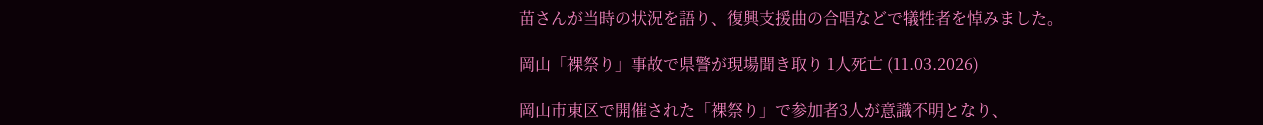苗さんが当時の状況を語り、復興支援曲の合唱などで犠牲者を悼みました。

岡山「裸祭り」事故で県警が現場聞き取り 1人死亡 (11.03.2026)

岡山市東区で開催された「裸祭り」で参加者3人が意識不明となり、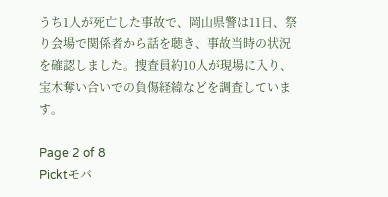うち1人が死亡した事故で、岡山県警は11日、祭り会場で関係者から話を聴き、事故当時の状況を確認しました。捜査員約10人が現場に入り、宝木奪い合いでの負傷経緯などを調査しています。

Page 2 of 8
Picktモバ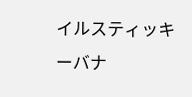イルスティッキーバナ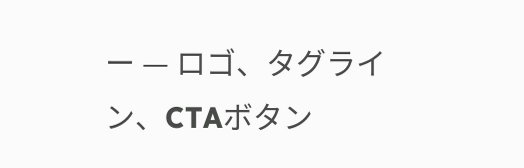ー — ロゴ、タグライン、CTAボタン